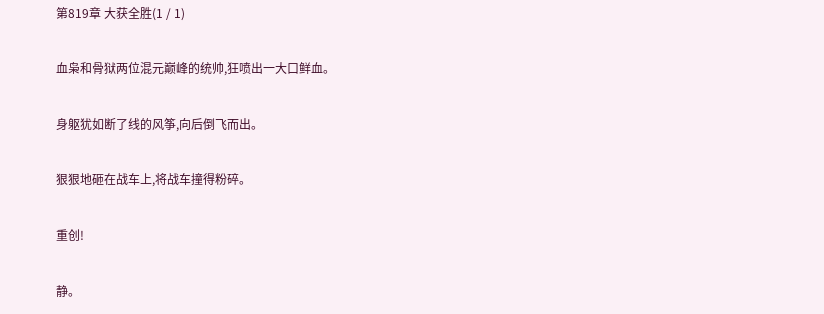第819章 大获全胜(1 / 1)

血枭和骨狱两位混元巅峰的统帅,狂喷出一大口鲜血。

身躯犹如断了线的风筝,向后倒飞而出。

狠狠地砸在战车上,将战车撞得粉碎。

重创!

静。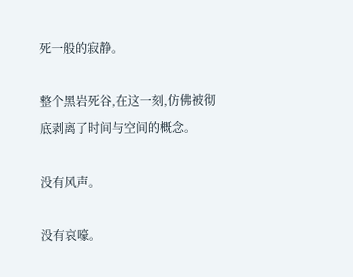死一般的寂静。

整个黑岩死谷,在这一刻,仿佛被彻底剥离了时间与空间的概念。

没有风声。

没有哀嚎。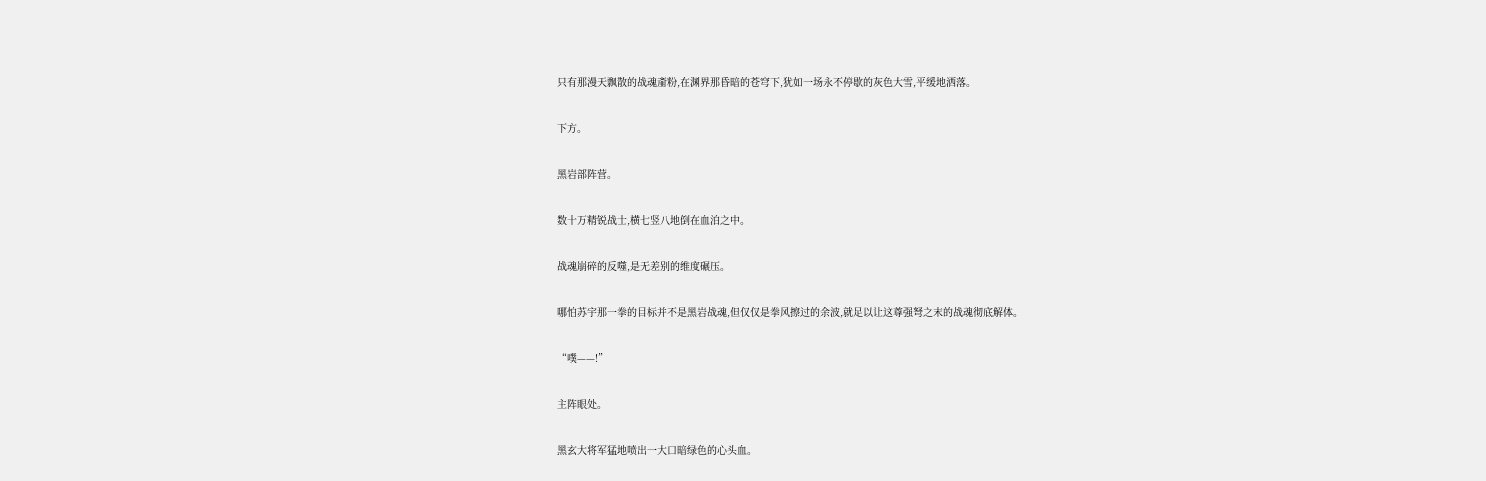只有那漫天飘散的战魂齑粉,在渊界那昏暗的苍穹下,犹如一场永不停歇的灰色大雪,平缓地洒落。

下方。

黑岩部阵营。

数十万精锐战士,横七竖八地倒在血泊之中。

战魂崩碎的反噬,是无差别的维度碾压。

哪怕苏宇那一拳的目标并不是黑岩战魂,但仅仅是拳风擦过的余波,就足以让这尊强弩之末的战魂彻底解体。

“噗——!”

主阵眼处。

黑玄大将军猛地喷出一大口暗绿色的心头血。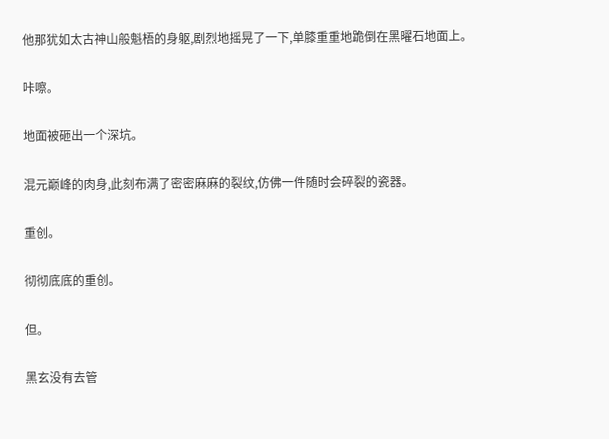他那犹如太古神山般魁梧的身躯,剧烈地摇晃了一下,单膝重重地跪倒在黑曜石地面上。

咔嚓。

地面被砸出一个深坑。

混元巅峰的肉身,此刻布满了密密麻麻的裂纹,仿佛一件随时会碎裂的瓷器。

重创。

彻彻底底的重创。

但。

黑玄没有去管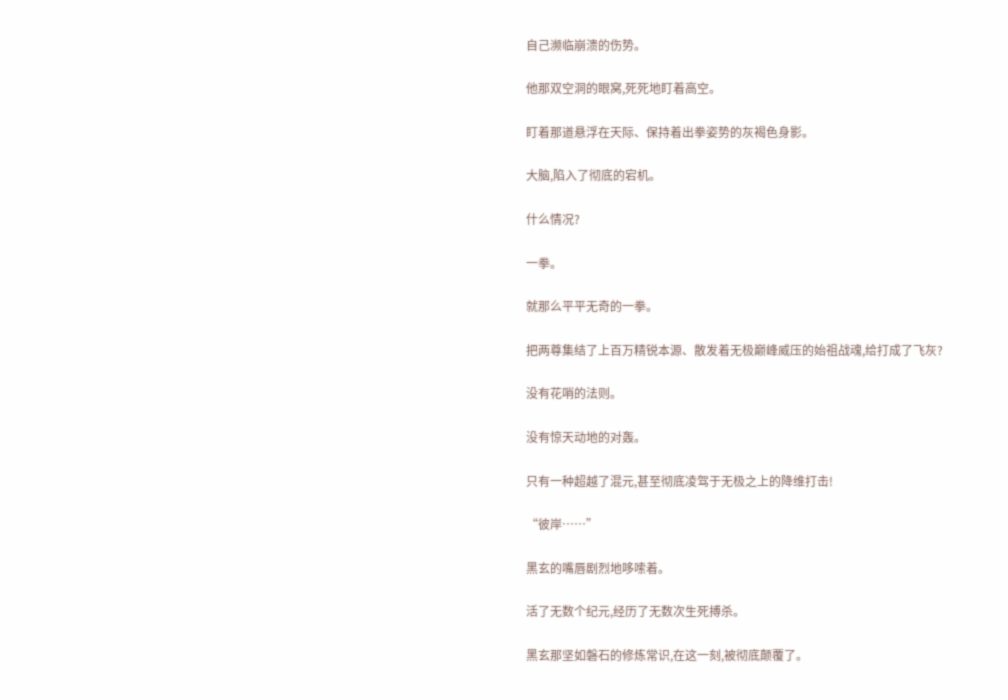自己濒临崩溃的伤势。

他那双空洞的眼窝,死死地盯着高空。

盯着那道悬浮在天际、保持着出拳姿势的灰褐色身影。

大脑,陷入了彻底的宕机。

什么情况?

一拳。

就那么平平无奇的一拳。

把两尊集结了上百万精锐本源、散发着无极巅峰威压的始祖战魂,给打成了飞灰?

没有花哨的法则。

没有惊天动地的对轰。

只有一种超越了混元,甚至彻底凌驾于无极之上的降维打击!

“彼岸……”

黑玄的嘴唇剧烈地哆嗦着。

活了无数个纪元,经历了无数次生死搏杀。

黑玄那坚如磐石的修炼常识,在这一刻,被彻底颠覆了。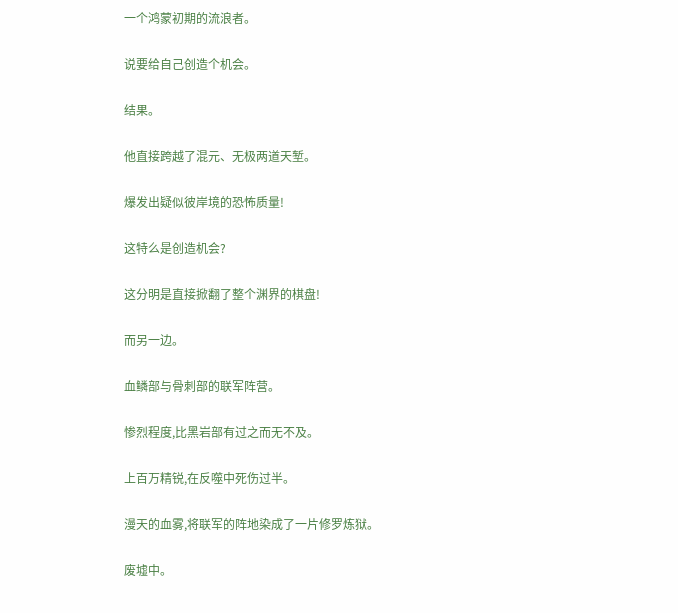一个鸿蒙初期的流浪者。

说要给自己创造个机会。

结果。

他直接跨越了混元、无极两道天堑。

爆发出疑似彼岸境的恐怖质量!

这特么是创造机会?

这分明是直接掀翻了整个渊界的棋盘!

而另一边。

血鳞部与骨刺部的联军阵营。

惨烈程度,比黑岩部有过之而无不及。

上百万精锐,在反噬中死伤过半。

漫天的血雾,将联军的阵地染成了一片修罗炼狱。

废墟中。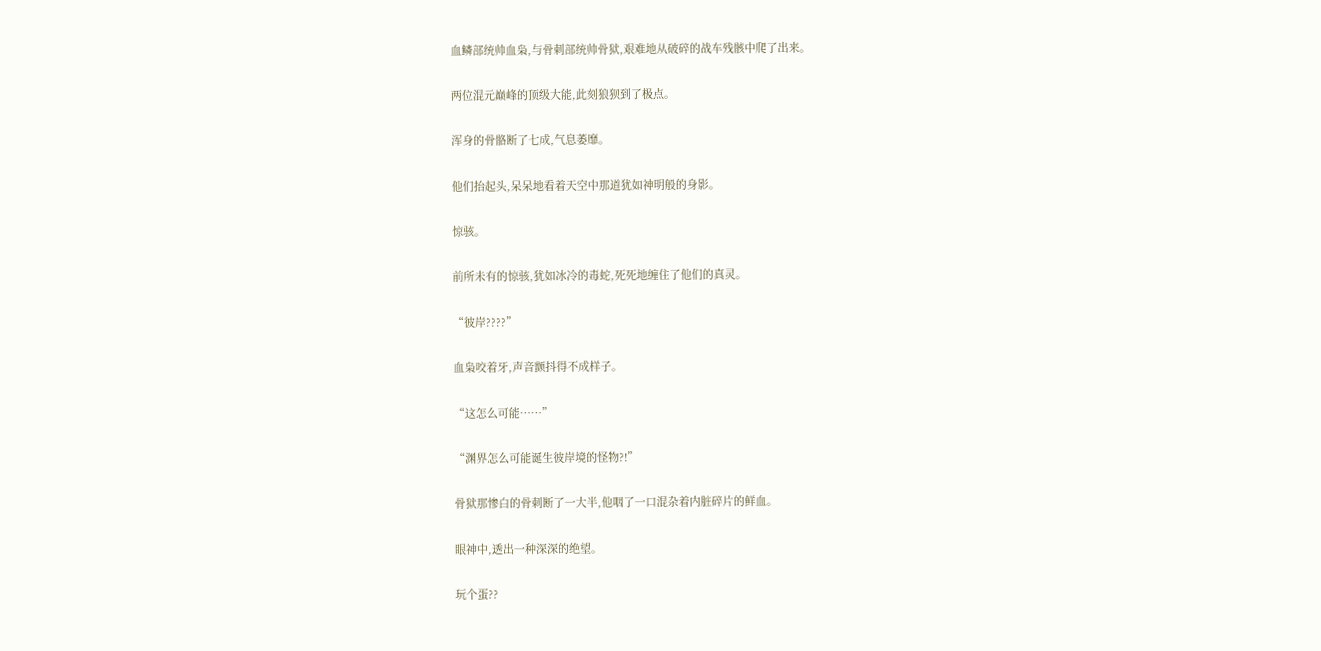血鳞部统帅血枭,与骨刺部统帅骨狱,艰难地从破碎的战车残骸中爬了出来。

两位混元巅峰的顶级大能,此刻狼狈到了极点。

浑身的骨骼断了七成,气息萎靡。

他们抬起头,呆呆地看着天空中那道犹如神明般的身影。

惊骇。

前所未有的惊骇,犹如冰冷的毒蛇,死死地缠住了他们的真灵。

“彼岸????”

血枭咬着牙,声音颤抖得不成样子。

“这怎么可能……”

“渊界怎么可能诞生彼岸境的怪物?!”

骨狱那惨白的骨刺断了一大半,他咽了一口混杂着内脏碎片的鲜血。

眼神中,透出一种深深的绝望。

玩个蛋??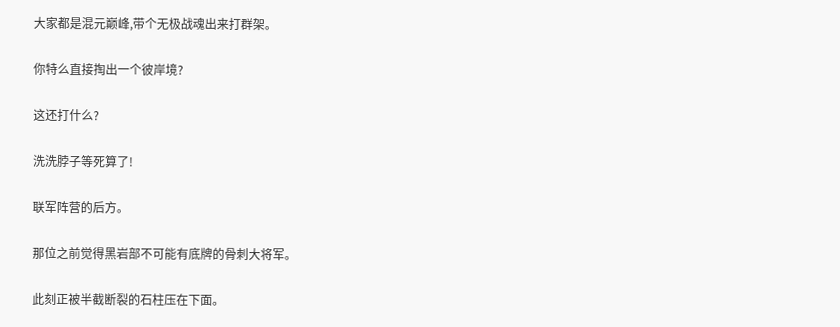大家都是混元巅峰,带个无极战魂出来打群架。

你特么直接掏出一个彼岸境?

这还打什么?

洗洗脖子等死算了!

联军阵营的后方。

那位之前觉得黑岩部不可能有底牌的骨刺大将军。

此刻正被半截断裂的石柱压在下面。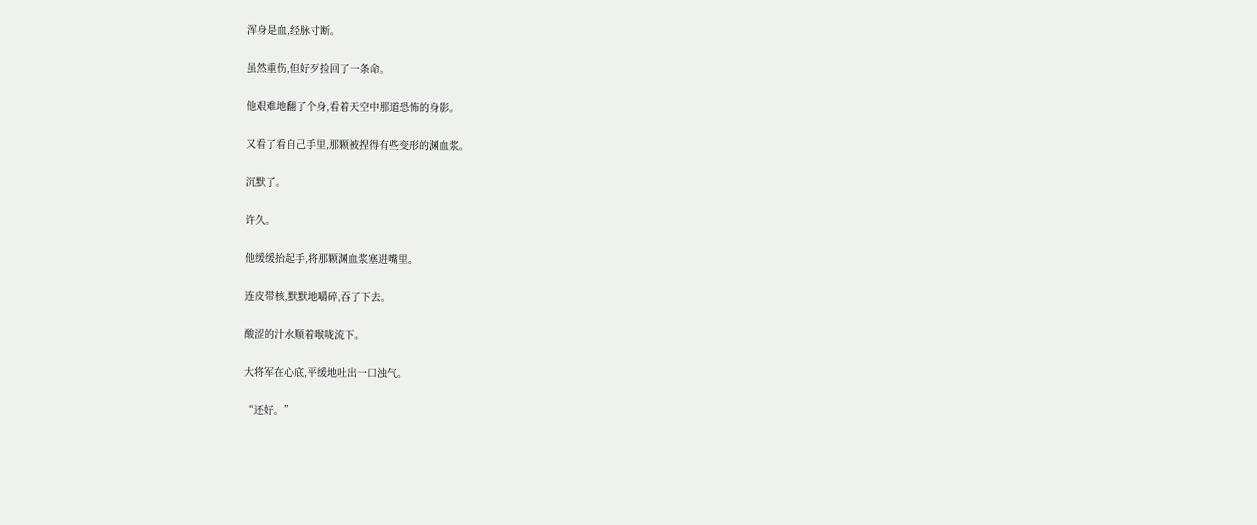浑身是血,经脉寸断。

虽然重伤,但好歹捡回了一条命。

他艰难地翻了个身,看着天空中那道恐怖的身影。

又看了看自己手里,那颗被捏得有些变形的渊血浆。

沉默了。

许久。

他缓缓抬起手,将那颗渊血浆塞进嘴里。

连皮带核,默默地嚼碎,吞了下去。

酸涩的汁水顺着喉咙流下。

大将军在心底,平缓地吐出一口浊气。

“还好。”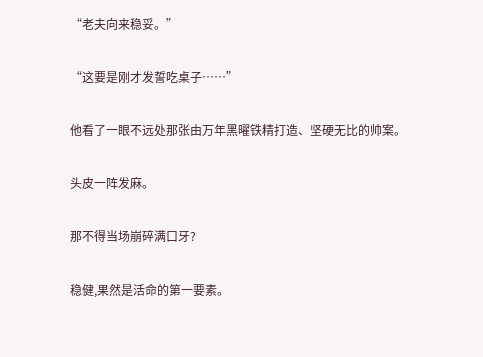“老夫向来稳妥。”

“这要是刚才发誓吃桌子……”

他看了一眼不远处那张由万年黑曜铁精打造、坚硬无比的帅案。

头皮一阵发麻。

那不得当场崩碎满口牙?

稳健,果然是活命的第一要素。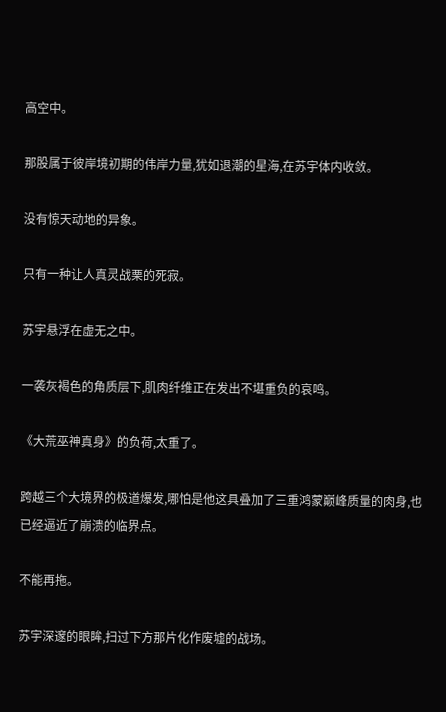高空中。

那股属于彼岸境初期的伟岸力量,犹如退潮的星海,在苏宇体内收敛。

没有惊天动地的异象。

只有一种让人真灵战栗的死寂。

苏宇悬浮在虚无之中。

一袭灰褐色的角质层下,肌肉纤维正在发出不堪重负的哀鸣。

《大荒巫神真身》的负荷,太重了。

跨越三个大境界的极道爆发,哪怕是他这具叠加了三重鸿蒙巅峰质量的肉身,也已经逼近了崩溃的临界点。

不能再拖。

苏宇深邃的眼眸,扫过下方那片化作废墟的战场。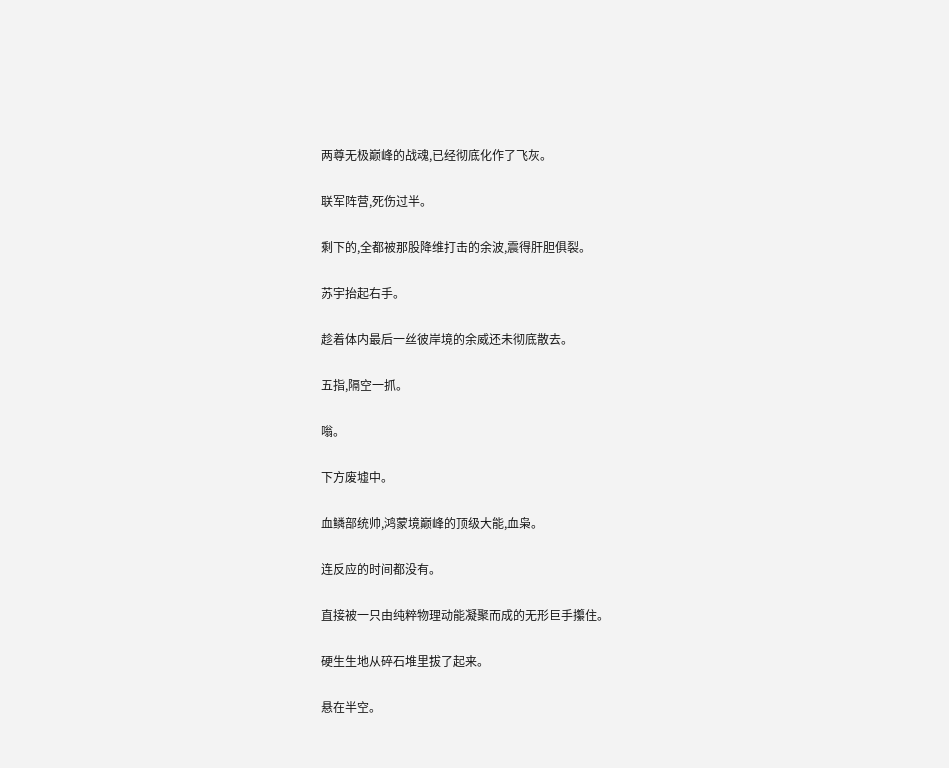两尊无极巅峰的战魂,已经彻底化作了飞灰。

联军阵营,死伤过半。

剩下的,全都被那股降维打击的余波,震得肝胆俱裂。

苏宇抬起右手。

趁着体内最后一丝彼岸境的余威还未彻底散去。

五指,隔空一抓。

嗡。

下方废墟中。

血鳞部统帅,鸿蒙境巅峰的顶级大能,血枭。

连反应的时间都没有。

直接被一只由纯粹物理动能凝聚而成的无形巨手攥住。

硬生生地从碎石堆里拔了起来。

悬在半空。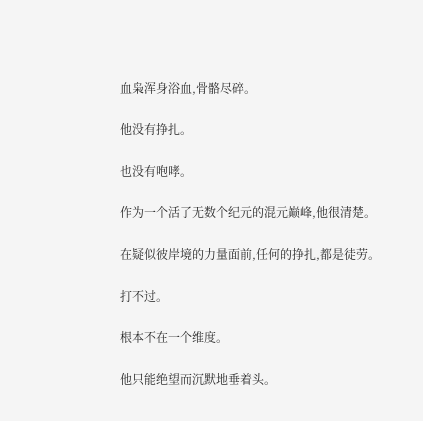血枭浑身浴血,骨骼尽碎。

他没有挣扎。

也没有咆哮。

作为一个活了无数个纪元的混元巅峰,他很清楚。

在疑似彼岸境的力量面前,任何的挣扎,都是徒劳。

打不过。

根本不在一个维度。

他只能绝望而沉默地垂着头。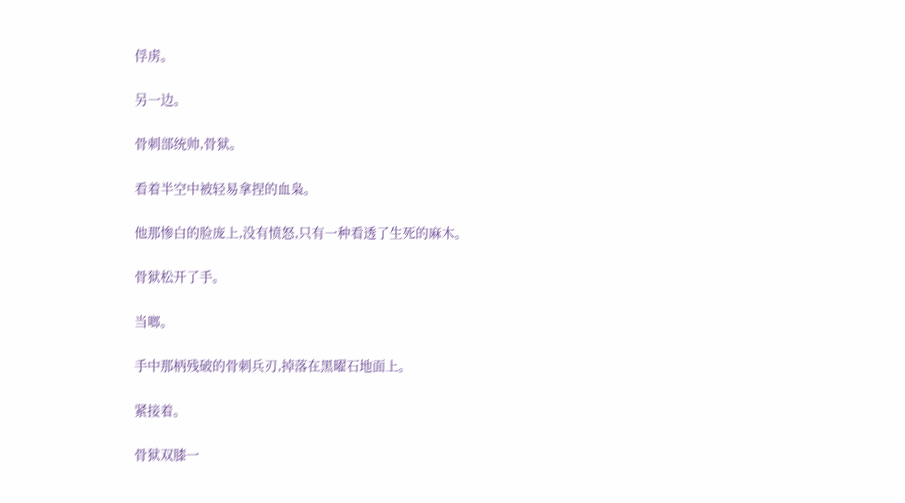俘虏。

另一边。

骨刺部统帅,骨狱。

看着半空中被轻易拿捏的血枭。

他那惨白的脸庞上,没有愤怒,只有一种看透了生死的麻木。

骨狱松开了手。

当啷。

手中那柄残破的骨刺兵刃,掉落在黑曜石地面上。

紧接着。

骨狱双膝一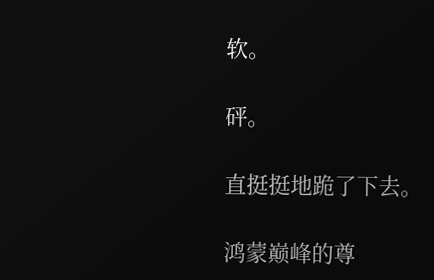软。

砰。

直挺挺地跪了下去。

鸿蒙巅峰的尊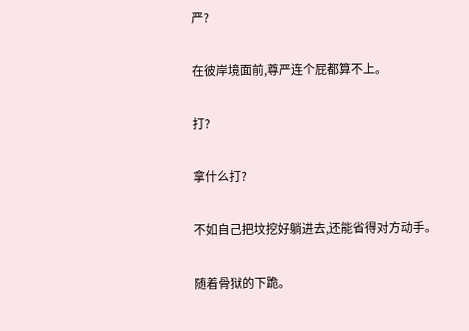严?

在彼岸境面前,尊严连个屁都算不上。

打?

拿什么打?

不如自己把坟挖好躺进去,还能省得对方动手。

随着骨狱的下跪。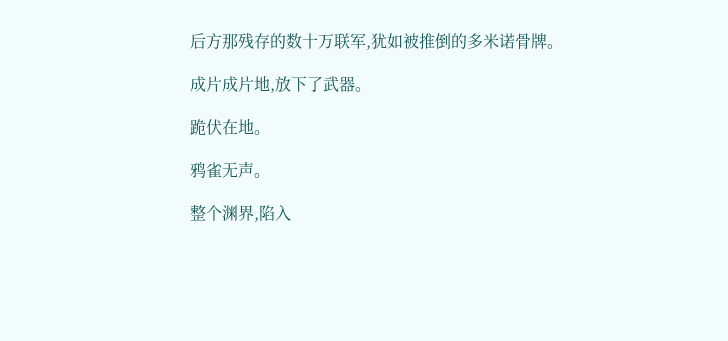后方那残存的数十万联军,犹如被推倒的多米诺骨牌。

成片成片地,放下了武器。

跪伏在地。

鸦雀无声。

整个渊界,陷入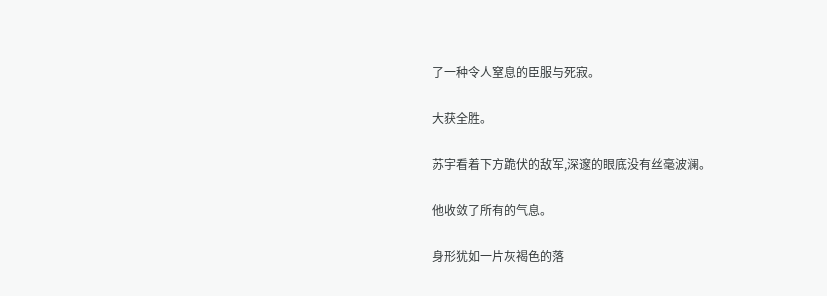了一种令人窒息的臣服与死寂。

大获全胜。

苏宇看着下方跪伏的敌军,深邃的眼底没有丝毫波澜。

他收敛了所有的气息。

身形犹如一片灰褐色的落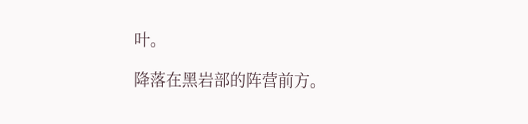叶。

降落在黑岩部的阵营前方。